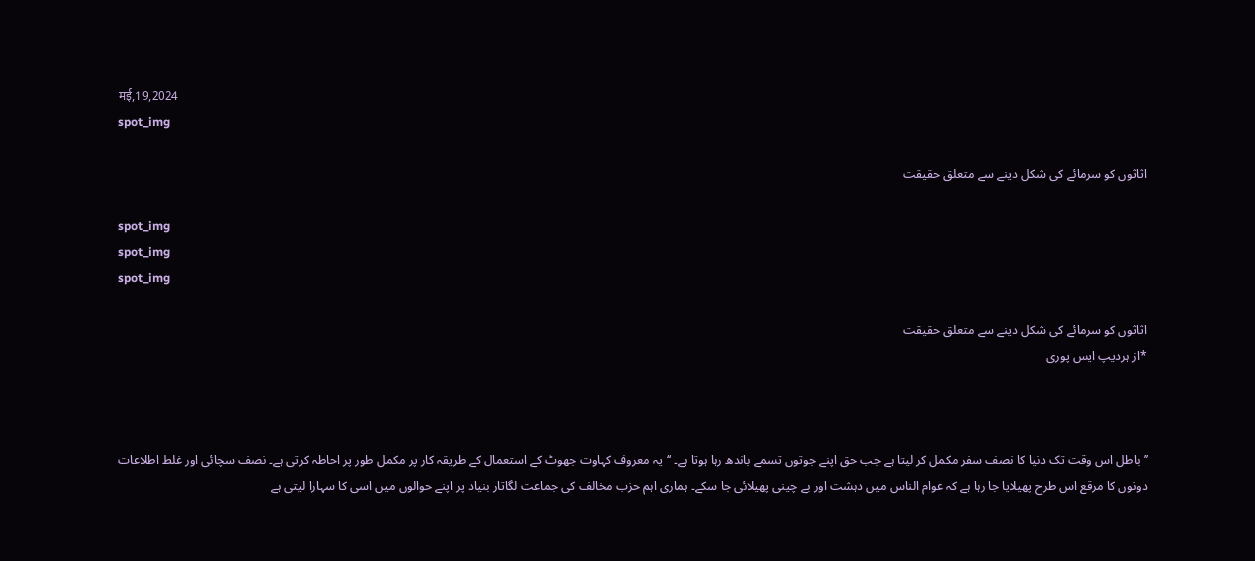मई,19,2024
spot_img

اثاثوں کو سرمائے کی شکل دینے سے متعلق حقیقت

spot_img
spot_img
spot_img

اثاثوں کو سرمائے کی شکل دینے سے متعلق حقیقت
*از ہردیپ ایس پوری



’’باطل اس وقت تک دنیا کا نصف سفر مکمل کر لیتا ہے جب حق اپنے جوتوں تسمے باندھ رہا ہوتا ہے۔ ‘‘یہ معروف کہاوت جھوٹ کے استعمال کے طریقہ کار پر مکمل طور پر احاطہ کرتی ہے۔ نصف سچائی اور غلط اطلاعات دونوں کا مرقع اس طرح پھیلایا جا رہا ہے کہ عوام الناس میں دہشت اور بے چینی پھیلائی جا سکے۔ ہماری اہم حزب مخالف کی جماعت لگاتار بنیاد پر اپنے حوالوں میں اسی کا سہارا لیتی ہے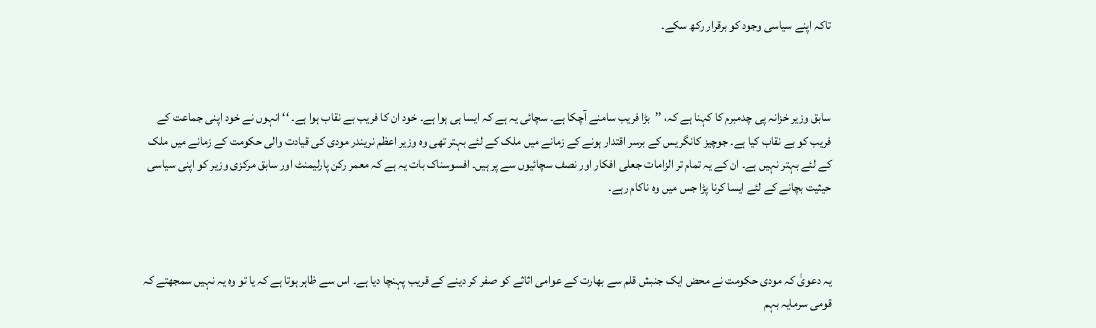تاکہ اپنے سیاسی وجود کو برقرار رکھ سکے۔



سابق وزیر خزانہ پی چدمبرم کا کہنا ہے کہ، ’’بڑا فریب سامنے آچکا ہے۔ سچائی یہ ہے کہ ایسا ہی ہوا ہے۔ خود ان کا فریب بے نقاب ہوا ہے۔ ‘‘ انہوں نے خود اپنی جماعت کے فریب کو بے نقاب کیا ہے۔ جوچیز کانگریس کے برسر اقتدار ہونے کے زمانے میں ملک کے لئے بہتر تھی وہ وزیر اعظم نریندر مودی کی قیادت والی حکومت کے زمانے میں ملک کے لئے بہتر نہیں ہے۔ ان کے یہ تمام تر الزامات جعلی افکار اور نصف سچائیوں سے پر ہیں۔ افسوسناک بات یہ ہے کہ معمر رکن پارلیمنٹ اور سابق مرکزی وزیر کو اپنی سیاسی حیثیت بچانے کے لئے ایسا کرنا پڑا جس میں وہ ناکام رہے۔



یہ دعویٰ کہ مودی حکومت نے محض ایک جنبش قلم سے بھارت کے عوامی اثاثے کو صفر کر دینے کے قریب پہنچا دیا ہے۔ اس سے ظاہر ہوتا ہے کہ یا تو وہ یہ نہیں سمجھتے کہ قومی سرمایہ بہم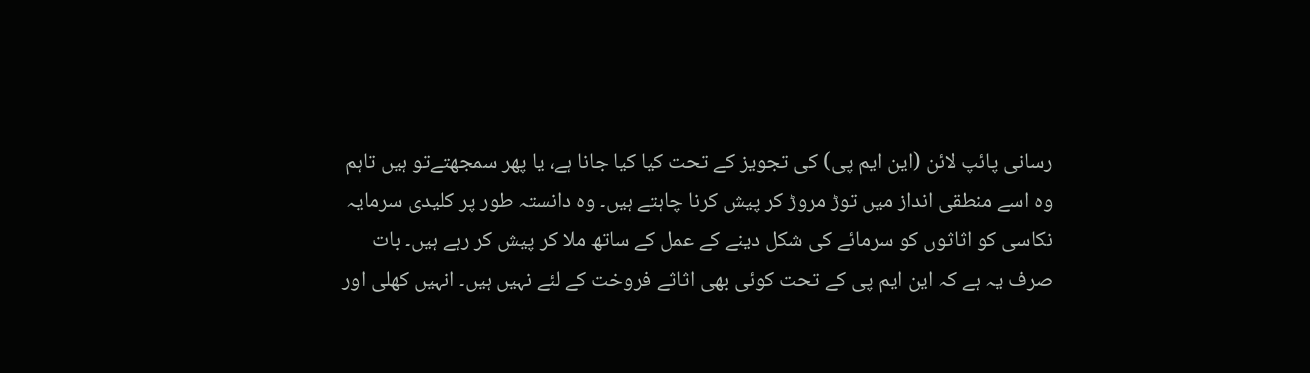رسانی پائپ لائن (این ایم پی) کی تجویز کے تحت کیا کیا جانا ہے، یا پھر سمجھتےتو ہیں تاہم وہ اسے منطقی انداز میں توڑ مروڑ کر پیش کرنا چاہتے ہیں۔ وہ دانستہ طور پر کلیدی سرمایہ نکاسی کو اثاثوں کو سرمائے کی شکل دینے کے عمل کے ساتھ ملا کر پیش کر رہے ہیں۔ بات صرف یہ ہے کہ این ایم پی کے تحت کوئی بھی اثاثے فروخت کے لئے نہیں ہیں۔ انہیں کھلی اور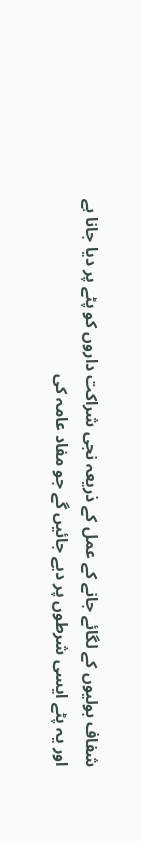شفاف بولیوں کے لگائے جانے کے عمل کے ذریعہ نجی شراکت داروں کو پٹے پر دیا جانا ہے اور یہ پٹے ایسی شرطوں پر دیے جائیں گے جو مفاد عامہ کی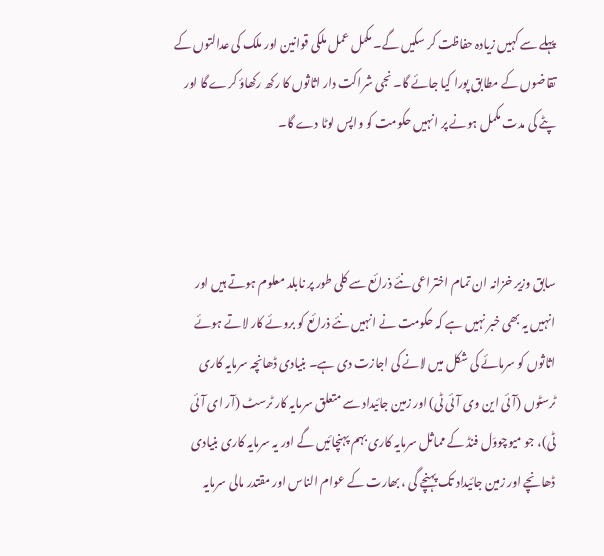پہلے سے کہیں زیادہ حفاظت کر سکیں گے۔ مکمل عمل ملکی قوانین اور ملک کی عدالتوں کے تقاضوں کے مطابق پورا کیا جائے گا۔ نجی شراکت دار اثاثوں کا رکھ رکھاؤ کرے گا اور پٹے کی مدت مکمل ہونے پر انہیں حکومت کو واپس لوٹا دے گا۔



سابق وزیر خزانہ ان تمام اختراعی نئے ذرائع سے کلی طور پر نابلد معلوم ہوتے ہیں اور انہیں یہ بھی خبر نہیں ہے کہ حکومت نے انہیں نئے ذرائع کو بروئے کار لاتے ہوئے اثاثوں کو سرمائے کی شکل میں لانے کی اجازت دی ہے۔ بنیادی ڈھانچہ سرمایہ کاری ٹرسٹوں (آئی این وی آئی ٹی) اور زمین جائیداد سے متعلق سرمایہ کار ٹرسٹ (آر ای آئی ٹی)، جو میوچووَل فنڈ کے مماثل سرمایہ کاری بہم پہنچائیں گے اور یہ سرمایہ کاری بنیادی ڈھانچے اور زمین جائیداد تک پہنچے گی ، بھارت کے عوام الناس اور مقتدر مالی سرمایہ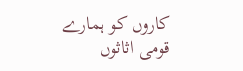کاروں کو ہمارے قومی اثاثوں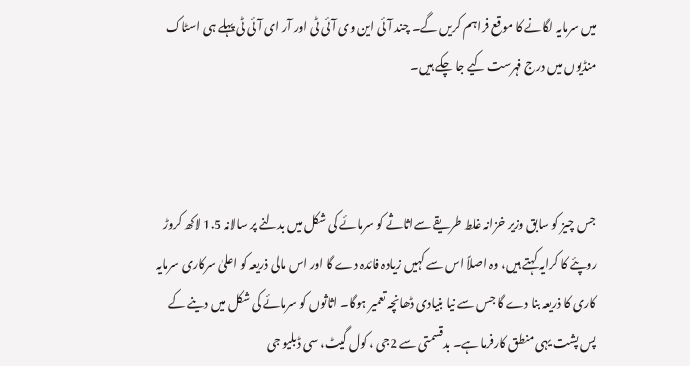میں سرمایہ لگانے کا موقع فراہم کریں گے۔ چند آئی این وی آئی ٹی اور آر ای آئی ٹی پہلے ہی اسٹاک منڈیوں میں درج فہرست کیے جا چکے ہیں۔



جس چیز کو سابق وزیر خزانہ غلط طریقے سےاثاثے کو سرمائے کی شکل میں بدلنے پر سالانہ 1.5 لاکھ کروڑ روپئے کا کرایہ کہتے ہیں، وہ اصلاً اس سے کہیں زیادہ فائدہ دے گا اور اس مالی ذریعہ کو اعلیٰ سرکاری سرمایہ کاری کا ذریعہ بنا دے گا جس سے نیا بنیادی ڈھانچہ تعمیر ہوگا۔ اثاثوں کو سرمائے کی شکل میں دینے کے پس پشت یہی منطق کارفرما ہے۔ بدقسمتی سے 2جی ، کول گیٹ، سی ڈبلیو جی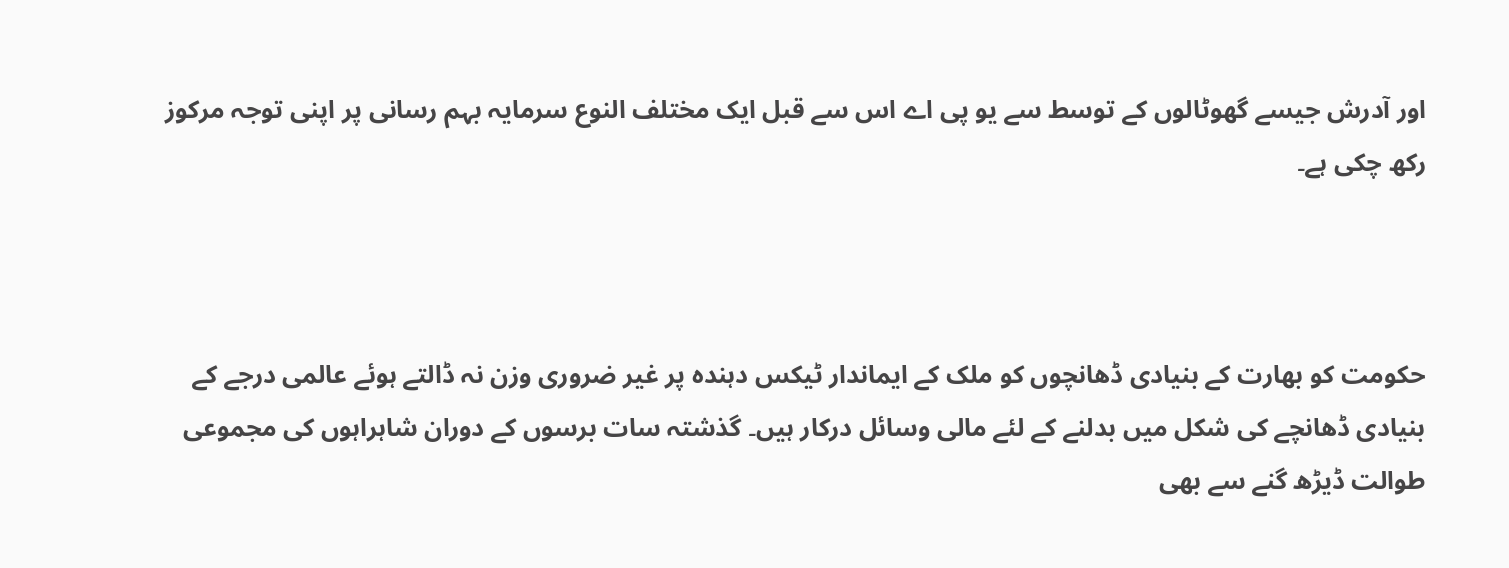اور آدرش جیسے گھوٹالوں کے توسط سے یو پی اے اس سے قبل ایک مختلف النوع سرمایہ بہم رسانی پر اپنی توجہ مرکوز رکھ چکی ہے۔



حکومت کو بھارت کے بنیادی ڈھانچوں کو ملک کے ایماندار ٹیکس دہندہ پر غیر ضروری وزن نہ ڈالتے ہوئے عالمی درجے کے بنیادی ڈھانچے کی شکل میں بدلنے کے لئے مالی وسائل درکار ہیں۔ گذشتہ سات برسوں کے دوران شاہراہوں کی مجموعی طوالت ڈیڑھ گنے سے بھی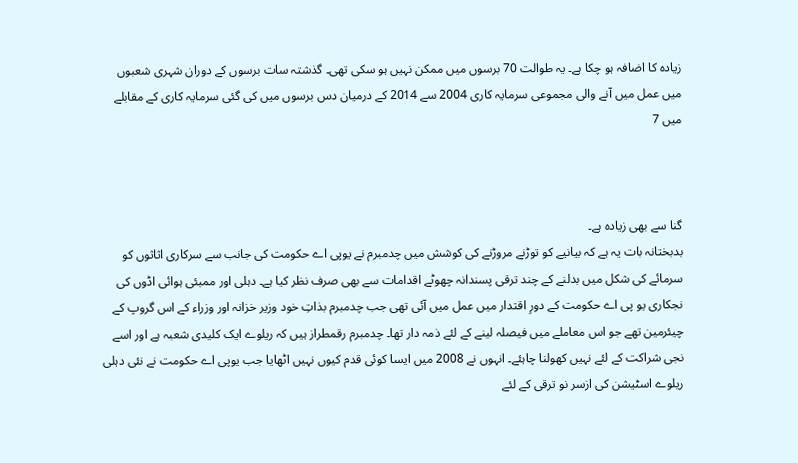زیادہ کا اضافہ ہو چکا ہے۔ یہ طوالت 70 برسوں میں ممکن نہیں ہو سکی تھی۔ گذشتہ سات برسوں کے دوران شہری شعبوں میں عمل میں آنے والی مجموعی سرمایہ کاری 2004 سے 2014 کے درمیان دس برسوں میں کی گئی سرمایہ کاری کے مقابلے میں 7



گنا سے بھی زیادہ ہے۔
بدبختانہ بات یہ ہے کہ بیانیے کو توڑنے مروڑنے کی کوشش میں چدمبرم نے یوپی اے حکومت کی جانب سے سرکاری اثاثوں کو سرمائے کی شکل میں بدلنے کے چند ترقی پسندانہ چھوٹے اقدامات سے بھی صرف نظر کیا ہے۔ دہلی اور ممبئی ہوائی اڈوں کی نجکاری یو پی اے حکومت کے دورِ اقتدار میں عمل میں آئی تھی جب چدمبرم بذاتِ خود وزیر خزانہ اور وزراء کے اس گروپ کے چیئرمین تھے جو اس معاملے میں فیصلہ لینے کے لئے ذمہ دار تھا۔ چدمبرم رقمطراز ہیں کہ ریلوے ایک کلیدی شعبہ ہے اور اسے نجی شراکت کے لئے نہیں کھولنا چاہئے۔ انہوں نے 2008 میں ایسا کوئی قدم کیوں نہیں اٹھایا جب یوپی اے حکومت نے نئی دہلی ریلوے اسٹیشن کی ازسر نو ترقی کے لئے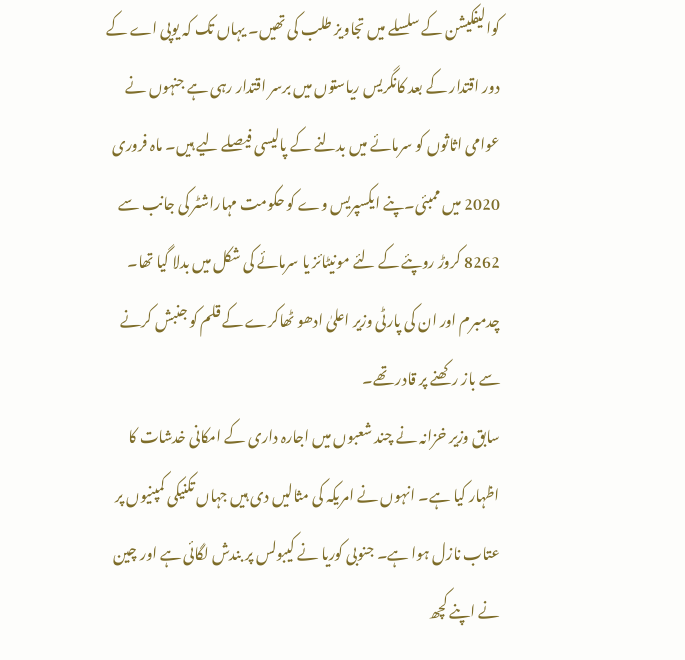کوالیفکیشن کے سلسلے میں تجاویز طلب کی تھیں۔ یہاں تک کہ یوپی اے کے دور اقتدار کے بعد کانگریس ریاستوں میں برسر اقتدار رہی ہے جنہوں نے عوامی اثاثوں کو سرمائے میں بدلنے کے پالیسی فیصلے لیے ہیں۔ ماہ فروری 2020 میں ممبئی۔پنے ایکسپریس وے کو حکومت مہاراشٹر کی جانب سے 8262 کروڑ روپئے کے لئے مونیٹائز یا سرمائے کی شکل میں بدلا گیا تھا۔ چدمبرم اور ان کی پارٹی وزیر اعلیٰ ادھو ٹھاکرے کے قلم کو جنبش کرنے سے باز رکھنے پر قادر تھے۔
سابق وزیر خزانہ نے چند شعبوں میں اجارہ داری کے امکانی خدشات کا اظہار کیا ہے۔ انہوں نے امریکہ کی مثالیں دی ہیں جہاں تکنیکی کمپنیوں پر عتاب نازل ہوا ہے۔ جنوبی کوریا نے کیبولس پر بندش لگائی ہے اور چین نے اپنے کچھ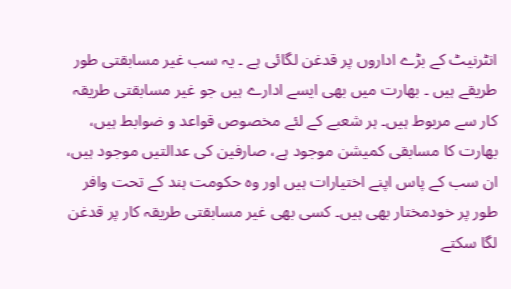انٹرنیٹ کے بڑے اداروں پر قدغن لگائی ہے ۔ یہ سب غیر مسابقتی طور طریقے ہیں ۔ بھارت میں بھی ایسے ادارے ہیں جو غیر مسابقتی طریقہ کار سے مربوط ہیں۔ ہر شعبے کے لئے مخصوص قواعد و ضوابط ہیں، بھارت کا مسابقی کمیشن موجود ہے، صارفین کی عدالتیں موجود ہیں، ان سب کے پاس اپنے اختیارات ہیں اور وہ حکومت ہند کے تحت وافر طور پر خودمختار بھی ہیں۔ کسی بھی غیر مسابقتی طریقہ کار پر قدغن لگا سکتے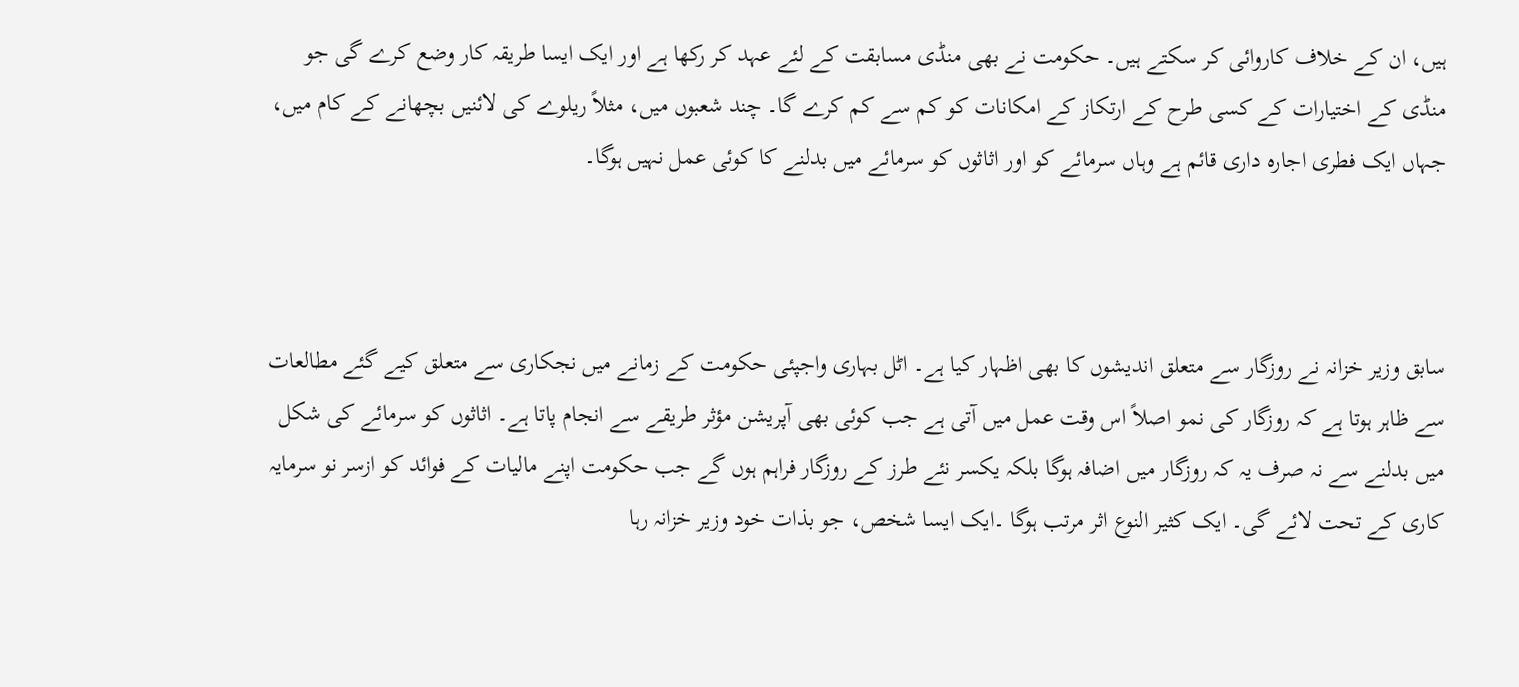ہیں، ان کے خلاف کاروائی کر سکتے ہیں۔ حکومت نے بھی منڈی مسابقت کے لئے عہد کر رکھا ہے اور ایک ایسا طریقہ کار وضع کرے گی جو منڈی کے اختیارات کے کسی طرح کے ارتکاز کے امکانات کو کم سے کم کرے گا۔ چند شعبوں میں، مثلاً ریلوے کی لائنیں بچھانے کے کام میں، جہاں ایک فطری اجارہ داری قائم ہے وہاں سرمائے کو اور اثاثوں کو سرمائے میں بدلنے کا کوئی عمل نہیں ہوگا۔



سابق وزیر خزانہ نے روزگار سے متعلق اندیشوں کا بھی اظہار کیا ہے۔ اٹل بہاری واجپئی حکومت کے زمانے میں نجکاری سے متعلق کیے گئے مطالعات سے ظاہر ہوتا ہے کہ روزگار کی نمو اصلاً اس وقت عمل میں آتی ہے جب کوئی بھی آپریشن مؤثر طریقے سے انجام پاتا ہے۔ اثاثوں کو سرمائے کی شکل میں بدلنے سے نہ صرف یہ کہ روزگار میں اضافہ ہوگا بلکہ یکسر نئے طرز کے روزگار فراہم ہوں گے جب حکومت اپنے مالیات کے فوائد کو ازسر نو سرمایہ کاری کے تحت لائے گی۔ ایک کثیر النوع اثر مرتب ہوگا ۔ایک ایسا شخص، جو بذات خود وزیر خزانہ رہا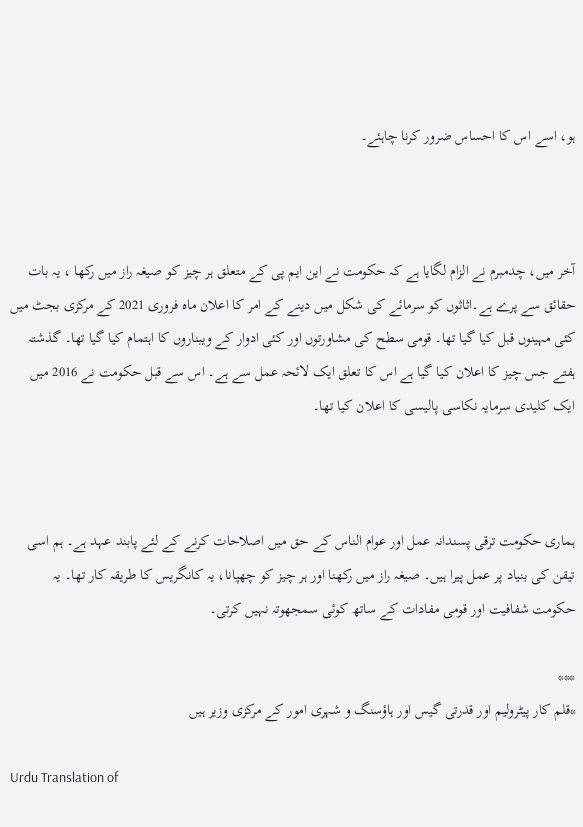ہو، اسے اس کا احساس ضرور کرنا چاہئے۔



آخر میں، چدمبرم نے الزام لگایا ہے کہ حکومت نے این ایم پی کے متعلق ہر چیز کو صیغہ راز میں رکھا ، یہ بات حقائق سے پرے ہے۔اثاثوں کو سرمائے کی شکل میں دینے کے امر کا اعلان ماہ فروری 2021 کے مرکزی بجٹ میں کئی مہینوں قبل کیا گیا تھا۔ قومی سطح کی مشاورتوں اور کئی ادوار کے ویبناروں کا اہتمام کیا گیا تھا۔ گذشتہ ہفتے جس چیز کا اعلان کیا گیا ہے اس کا تعلق ایک لائحہ عمل سے ہے۔ اس سے قبل حکومت نے 2016 میں ایک کلیدی سرمایہ نکاسی پالیسی کا اعلان کیا تھا۔



ہماری حکومت ترقی پسندانہ عمل اور عوام الناس کے حق میں اصلاحات کرنے کے لئے پابند عہد ہے۔ ہم اسی تیقن کی بنیاد پر عمل پیرا ہیں۔ صیغہ راز میں رکھنا اور ہر چیز کو چھپانا، یہ کانگریس کا طریقہ کار تھا۔ یہ حکومت شفافیت اور قومی مفادات کے ساتھ کوئی سمجھوتہ نہیں کرتی۔

***
*قلم کار پیٹرولیم اور قدرتی گیس اور ہاؤسنگ و شہری امور کے مرکزی وزیر ہیں

Urdu Translation of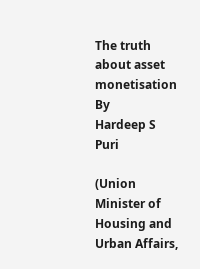The truth about asset monetisation
By
Hardeep S Puri

(Union Minister of Housing and Urban Affairs,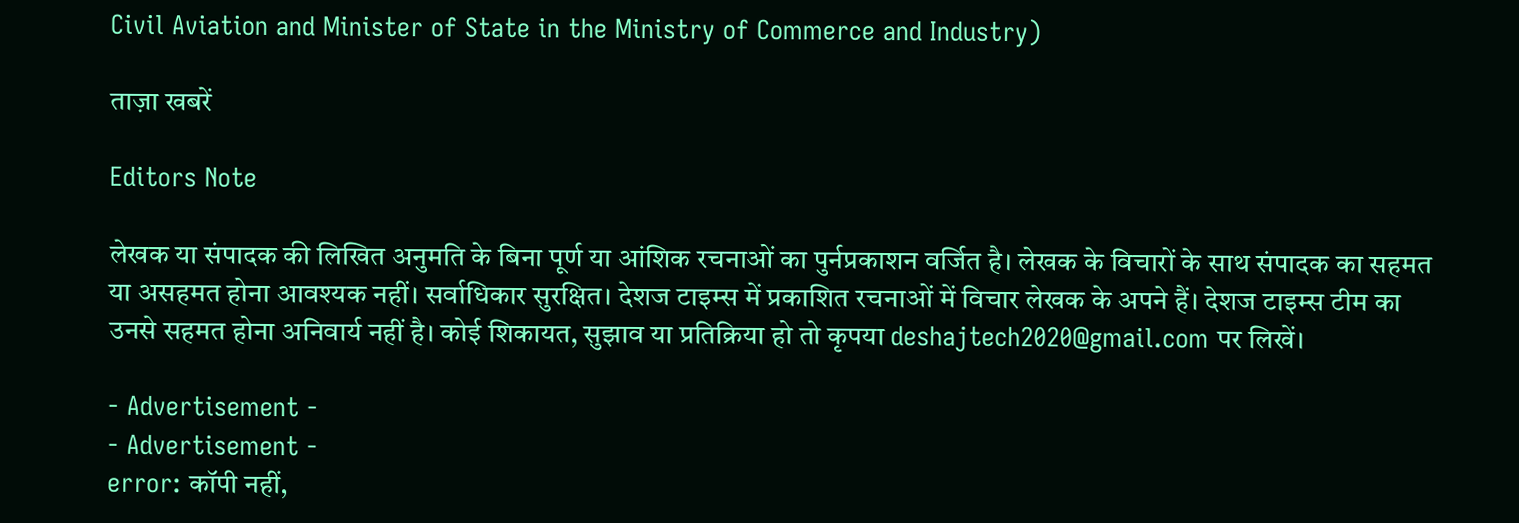Civil Aviation and Minister of State in the Ministry of Commerce and Industry)

ताज़ा खबरें

Editors Note

लेखक या संपादक की लिखित अनुमति के बिना पूर्ण या आंशिक रचनाओं का पुर्नप्रकाशन वर्जित है। लेखक के विचारों के साथ संपादक का सहमत या असहमत होना आवश्यक नहीं। सर्वाधिकार सुरक्षित। देशज टाइम्स में प्रकाशित रचनाओं में विचार लेखक के अपने हैं। देशज टाइम्स टीम का उनसे सहमत होना अनिवार्य नहीं है। कोई शिकायत, सुझाव या प्रतिक्रिया हो तो कृपया deshajtech2020@gmail.com पर लिखें।

- Advertisement -
- Advertisement -
error: कॉपी नहीं,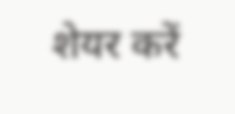शेयर करें